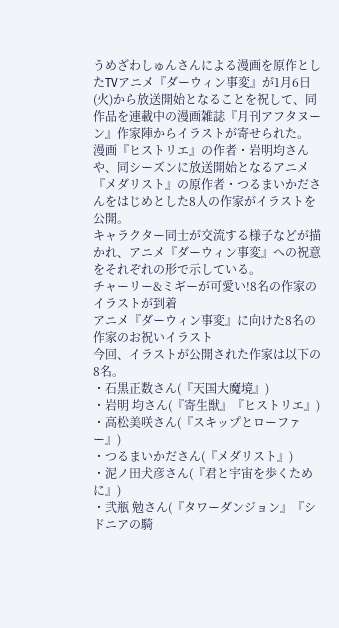うめざわしゅんさんによる漫画を原作としたTVアニメ『ダーウィン事変』が1月6日(火)から放送開始となることを祝して、同作品を連載中の漫画雑誌『月刊アフタヌーン』作家陣からイラストが寄せられた。
漫画『ヒストリエ』の作者・岩明均さんや、同シーズンに放送開始となるアニメ『メダリスト』の原作者・つるまいかださんをはじめとした8人の作家がイラストを公開。
キャラクター同士が交流する様子などが描かれ、アニメ『ダーウィン事変』への祝意をそれぞれの形で示している。
チャーリー&ミギーが可愛い!8名の作家のイラストが到着
アニメ『ダーウィン事変』に向けた8名の作家のお祝いイラスト
今回、イラストが公開された作家は以下の8名。
・石黒正数さん(『天国大魔境』)
・岩明 均さん(『寄生獣』『ヒストリエ』)
・高松美咲さん(『スキップとローファー』)
・つるまいかださん(『メダリスト』)
・泥ノ田犬彦さん(『君と宇宙を歩くために』)
・弐瓶 勉さん(『タワーダンジョン』『シドニアの騎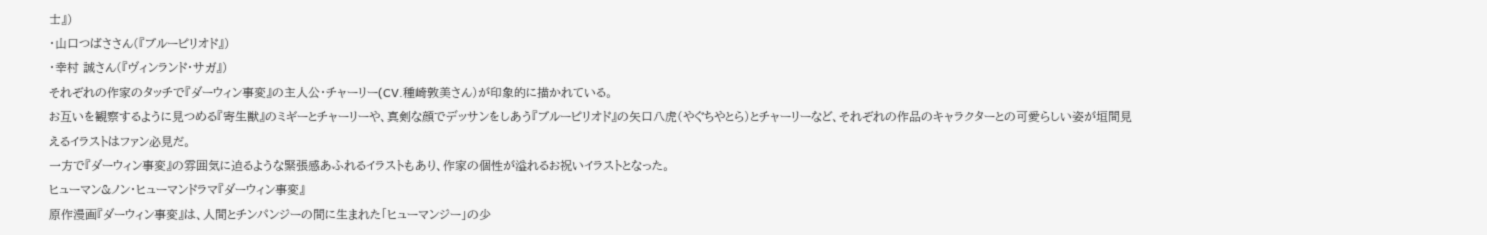士』)
・山口つばささん(『ブルーピリオド』)
・幸村 誠さん(『ヴィンランド・サガ』)
それぞれの作家のタッチで『ダーウィン事変』の主人公・チャーリー(CV.種崎敦美さん)が印象的に描かれている。
お互いを観察するように見つめる『寄生獣』のミギーとチャーリーや、真剣な顔でデッサンをしあう『ブルーピリオド』の矢口八虎(やぐちやとら)とチャーリーなど、それぞれの作品のキャラクターとの可愛らしい姿が垣間見えるイラストはファン必見だ。
一方で『ダーウィン事変』の雰囲気に迫るような緊張感あふれるイラストもあり、作家の個性が溢れるお祝いイラストとなった。
ヒューマン&ノン・ヒューマンドラマ『ダーウィン事変』
原作漫画『ダーウィン事変』は、人間とチンパンジーの間に生まれた「ヒューマンジー」の少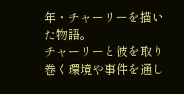年・チャーリーを描いた物語。
チャーリーと彼を取り巻く環境や事件を通し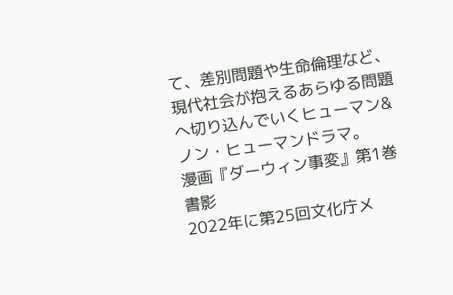て、差別問題や生命倫理など、現代社会が抱えるあらゆる問題へ切り込んでいくヒューマン&ノン・ヒューマンドラマ。
漫画『ダーウィン事変』第1巻書影
2022年に第25回文化庁メ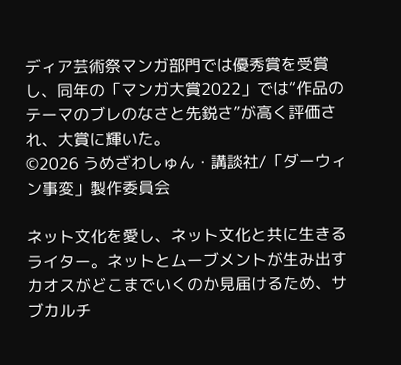ディア芸術祭マンガ部門では優秀賞を受賞し、同年の「マンガ大賞2022」では“作品のテーマのブレのなさと先鋭さ”が高く評価され、大賞に輝いた。
©2026 うめざわしゅん・講談社/「ダーウィン事変」製作委員会

ネット文化を愛し、ネット文化と共に生きるライター。ネットとムーブメントが生み出すカオスがどこまでいくのか見届けるため、サブカルチ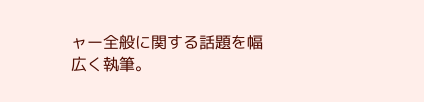ャー全般に関する話題を幅広く執筆。